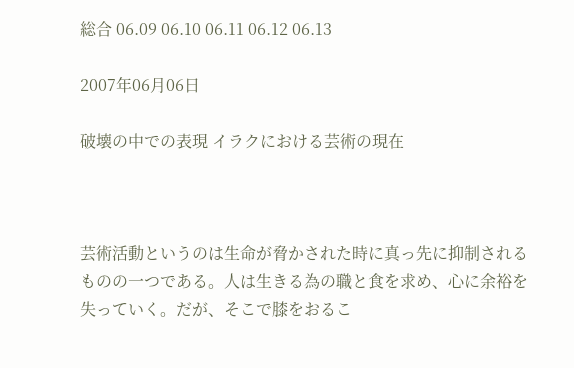総合 06.09 06.10 06.11 06.12 06.13

2007年06月06日

破壊の中での表現 イラクにおける芸術の現在



芸術活動というのは生命が脅かされた時に真っ先に抑制されるものの一つである。人は生きる為の職と食を求め、心に余裕を失っていく。だが、そこで膝をおるこ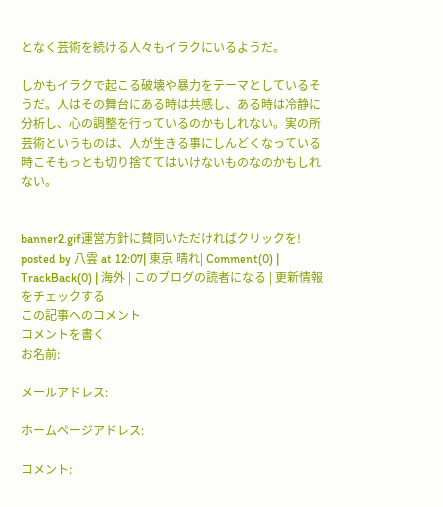となく芸術を続ける人々もイラクにいるようだ。

しかもイラクで起こる破壊や暴力をテーマとしているそうだ。人はその舞台にある時は共感し、ある時は冷静に分析し、心の調整を行っているのかもしれない。実の所芸術というものは、人が生きる事にしんどくなっている時こそもっとも切り捨ててはいけないものなのかもしれない。


banner2.gif運営方針に賛同いただければクリックを!
posted by 八雲 at 12:07| 東京 晴れ| Comment(0) | TrackBack(0) | 海外 | このブログの読者になる | 更新情報をチェックする
この記事へのコメント
コメントを書く
お名前:

メールアドレス:

ホームページアドレス:

コメント: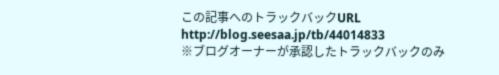この記事へのトラックバックURL
http://blog.seesaa.jp/tb/44014833
※ブログオーナーが承認したトラックバックのみ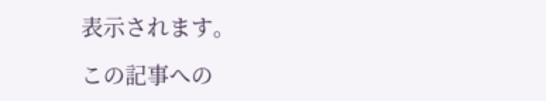表示されます。

この記事への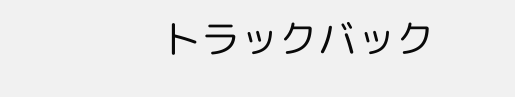トラックバック